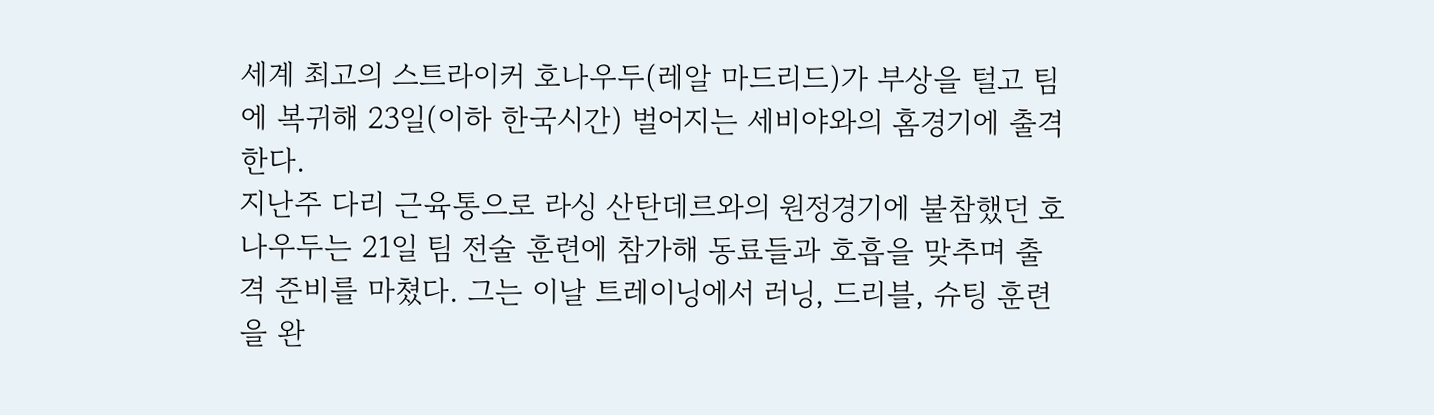세계 최고의 스트라이커 호나우두(레알 마드리드)가 부상을 털고 팀에 복귀해 23일(이하 한국시간) 벌어지는 세비야와의 홈경기에 출격한다.
지난주 다리 근육통으로 라싱 산탄데르와의 원정경기에 불참했던 호나우두는 21일 팀 전술 훈련에 참가해 동료들과 호흡을 맞추며 출격 준비를 마쳤다. 그는 이날 트레이닝에서 러닝, 드리블, 슈팅 훈련을 완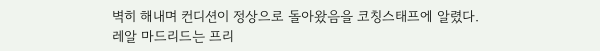벽히 해내며 컨디션이 정상으로 돌아왔음을 코칭스태프에 알렸다.
레알 마드리드는 프리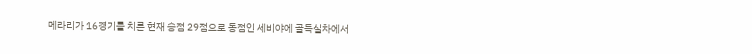메라리가 16경기를 치른 현재 승점 29점으로 동점인 세비야에 골득실차에서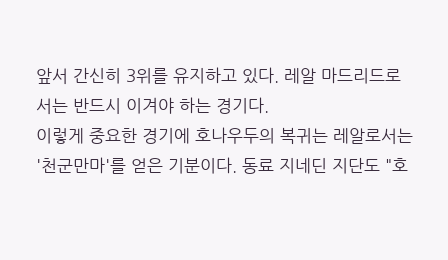앞서 간신히 3위를 유지하고 있다. 레알 마드리드로서는 반드시 이겨야 하는 경기다.
이렇게 중요한 경기에 호나우두의 복귀는 레알로서는 '천군만마'를 얻은 기분이다. 동료 지네딘 지단도 "호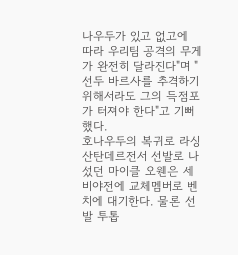나우두가 있고 없고에 따라 우리팀 공격의 무게가 완전히 달라진다"며 "선두 바르사를 추격하기 위해서라도 그의 득점포가 터져야 한다"고 기뻐했다.
호나우두의 복귀로 라싱 산탄데르전서 선발로 나섰던 마이클 오웬은 세비야전에 교체멤버로 벤치에 대기한다. 물론 선발 투톱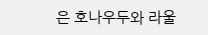은 호나우두와 라울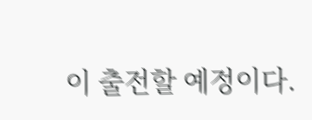이 출전할 예정이다.